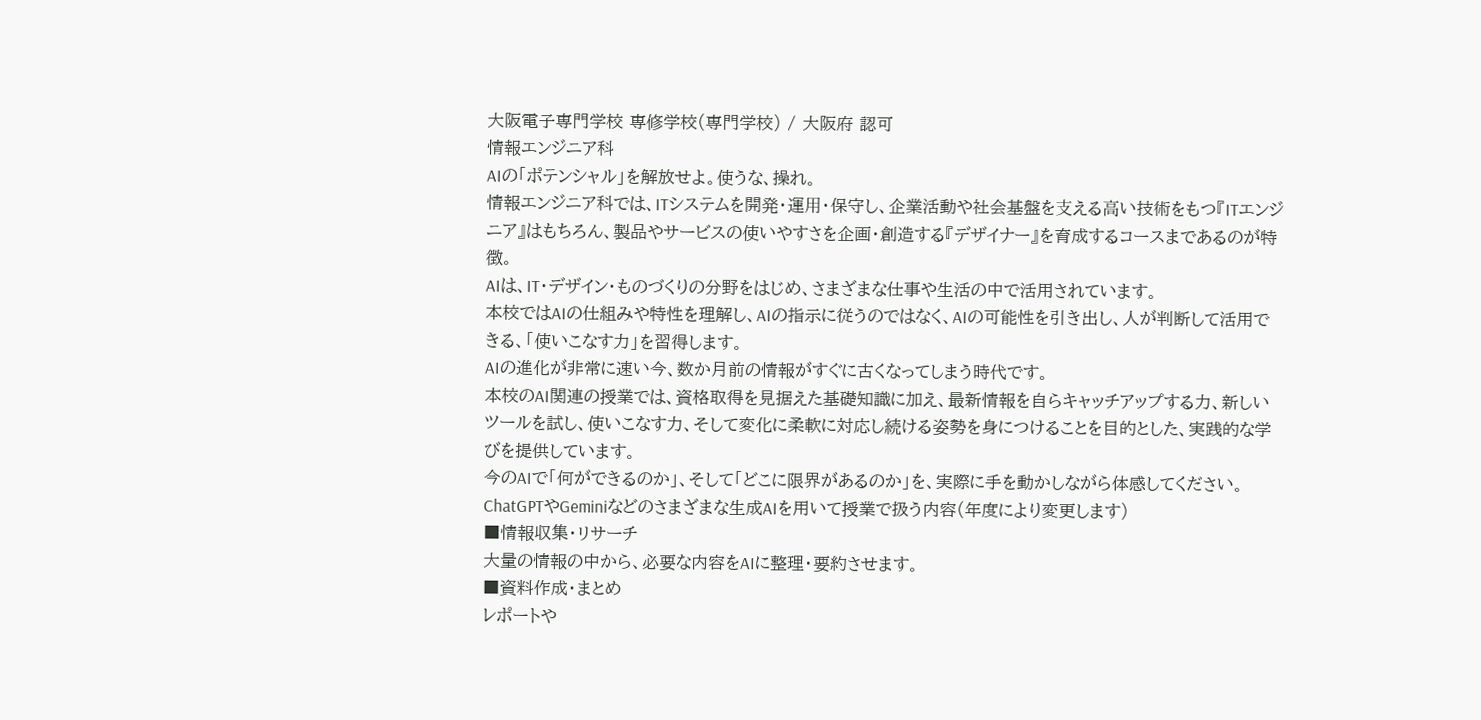大阪電子専門学校 専修学校(専門学校) / 大阪府 認可
情報エンジニア科
AIの「ポテンシャル」を解放せよ。使うな、操れ。
情報エンジニア科では、ITシステムを開発・運⽤・保守し、企業活動や社会基盤を⽀える⾼い技術をもつ『ITエンジニア』はもちろん、製品やサービスの使いやすさを企画・創造する『デザイナー』を育成するコースまであるのが特徴。
AIは、IT・デザイン・ものづくりの分野をはじめ、さまざまな仕事や生活の中で活用されています。
本校ではAIの仕組みや特性を理解し、AIの指示に従うのではなく、AIの可能性を引き出し、人が判断して活用できる、「使いこなす力」を習得します。
AIの進化が非常に速い今、数か月前の情報がすぐに古くなってしまう時代です。
本校のAI関連の授業では、資格取得を見据えた基礎知識に加え、最新情報を自らキャッチアップする力、新しいツールを試し、使いこなす力、そして変化に柔軟に対応し続ける姿勢を身につけることを目的とした、実践的な学びを提供しています。
今のAIで「何ができるのか」、そして「どこに限界があるのか」を、実際に手を動かしながら体感してください。
ChatGPTやGeminiなどのさまざまな生成AIを用いて授業で扱う内容(年度により変更します)
■情報収集・リサーチ
大量の情報の中から、必要な内容をAIに整理・要約させます。
■資料作成・まとめ
レポートや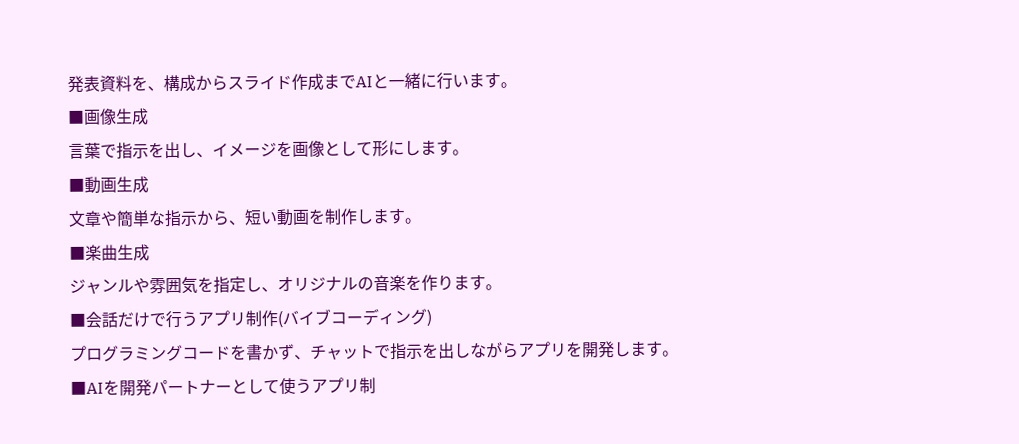発表資料を、構成からスライド作成までAIと一緒に行います。
■画像生成
言葉で指示を出し、イメージを画像として形にします。
■動画生成
文章や簡単な指示から、短い動画を制作します。
■楽曲生成
ジャンルや雰囲気を指定し、オリジナルの音楽を作ります。
■会話だけで行うアプリ制作(バイブコーディング)
プログラミングコードを書かず、チャットで指示を出しながらアプリを開発します。
■AIを開発パートナーとして使うアプリ制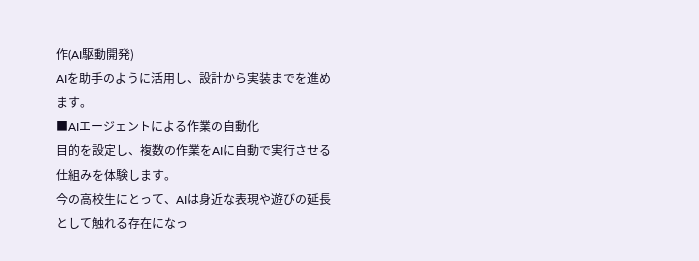作(AI駆動開発)
AIを助手のように活用し、設計から実装までを進めます。
■AIエージェントによる作業の自動化
目的を設定し、複数の作業をAIに自動で実行させる仕組みを体験します。
今の高校生にとって、AIは身近な表現や遊びの延長として触れる存在になっ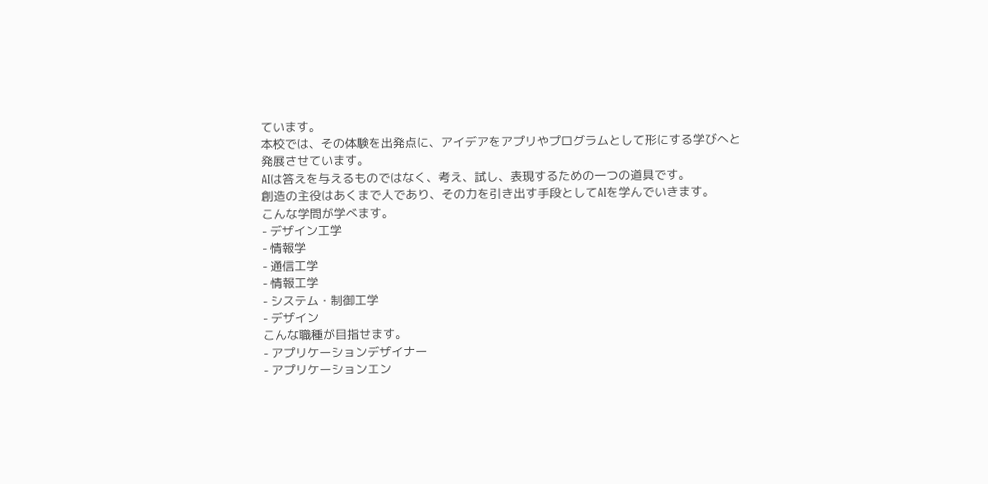ています。
本校では、その体験を出発点に、アイデアをアプリやプログラムとして形にする学びへと発展させています。
AIは答えを与えるものではなく、考え、試し、表現するための一つの道具です。
創造の主役はあくまで人であり、その力を引き出す手段としてAIを学んでいきます。
こんな学問が学べます。
- デザイン工学
- 情報学
- 通信工学
- 情報工学
- システム・制御工学
- デザイン
こんな職種が目指せます。
- アプリケーションデザイナー
- アプリケーションエン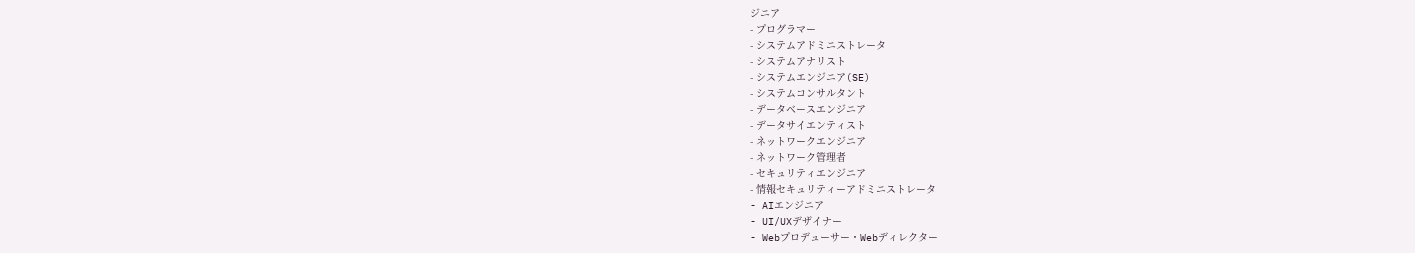ジニア
- プログラマー
- システムアドミニストレータ
- システムアナリスト
- システムエンジニア(SE)
- システムコンサルタント
- データベースエンジニア
- データサイエンティスト
- ネットワークエンジニア
- ネットワーク管理者
- セキュリティエンジニア
- 情報セキュリティーアドミニストレータ
- AIエンジニア
- UI/UXデザイナー
- Webプロデューサー・Webディレクター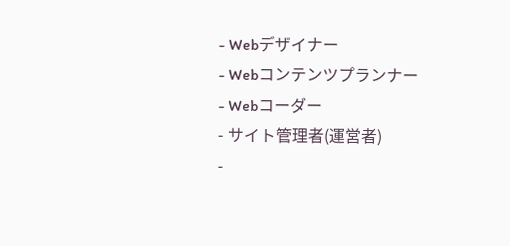- Webデザイナー
- Webコンテンツプランナー
- Webコーダー
- サイト管理者(運営者)
-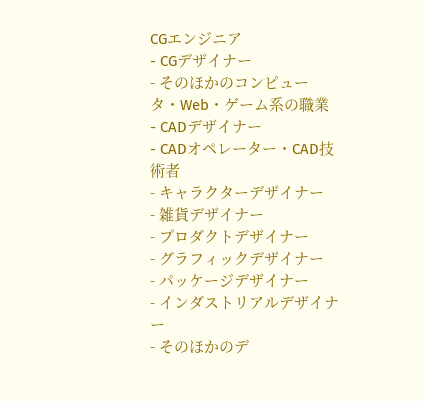CGエンジニア
- CGデザイナー
- そのほかのコンピュータ・Web・ゲーム系の職業
- CADデザイナー
- CADオペレーター・CAD技術者
- キャラクターデザイナー
- 雑貨デザイナー
- プロダクトデザイナー
- グラフィックデザイナー
- パッケージデザイナー
- インダストリアルデザイナー
- そのほかのデ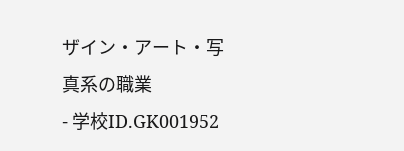ザイン・アート・写真系の職業
- 学校ID.GK001952